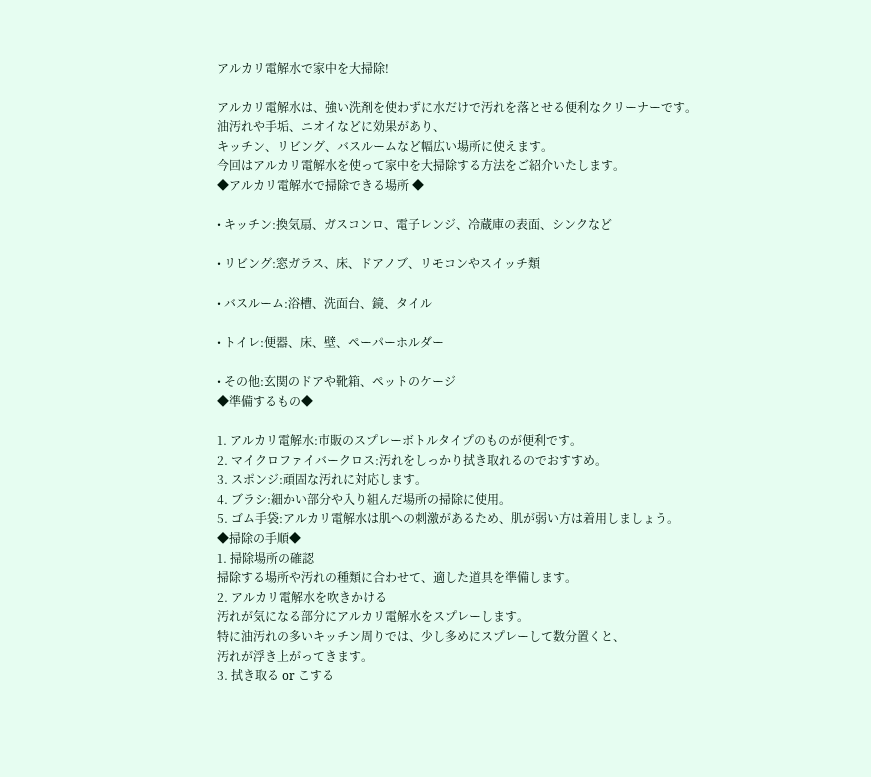アルカリ電解水で家中を大掃除!

アルカリ電解水は、強い洗剤を使わずに水だけで汚れを落とせる便利なクリーナーです。
油汚れや手垢、ニオイなどに効果があり、
キッチン、リビング、バスルームなど幅広い場所に使えます。
今回はアルカリ電解水を使って家中を大掃除する方法をご紹介いたします。
◆アルカリ電解水で掃除できる場所 ◆

• キッチン:換気扇、ガスコンロ、電子レンジ、冷蔵庫の表面、シンクなど

• リビング:窓ガラス、床、ドアノブ、リモコンやスイッチ類

• バスルーム:浴槽、洗面台、鏡、タイル

• トイレ:便器、床、壁、ペーパーホルダー

• その他:玄関のドアや靴箱、ペットのケージ
◆準備するもの◆

1. アルカリ電解水:市販のスプレーボトルタイプのものが便利です。
2. マイクロファイバークロス:汚れをしっかり拭き取れるのでおすすめ。
3. スポンジ:頑固な汚れに対応します。
4. ブラシ:細かい部分や入り組んだ場所の掃除に使用。
5. ゴム手袋:アルカリ電解水は肌への刺激があるため、肌が弱い方は着用しましょう。
◆掃除の手順◆
1. 掃除場所の確認
掃除する場所や汚れの種類に合わせて、適した道具を準備します。
2. アルカリ電解水を吹きかける
汚れが気になる部分にアルカリ電解水をスプレーします。
特に油汚れの多いキッチン周りでは、少し多めにスプレーして数分置くと、
汚れが浮き上がってきます。
3. 拭き取る or こする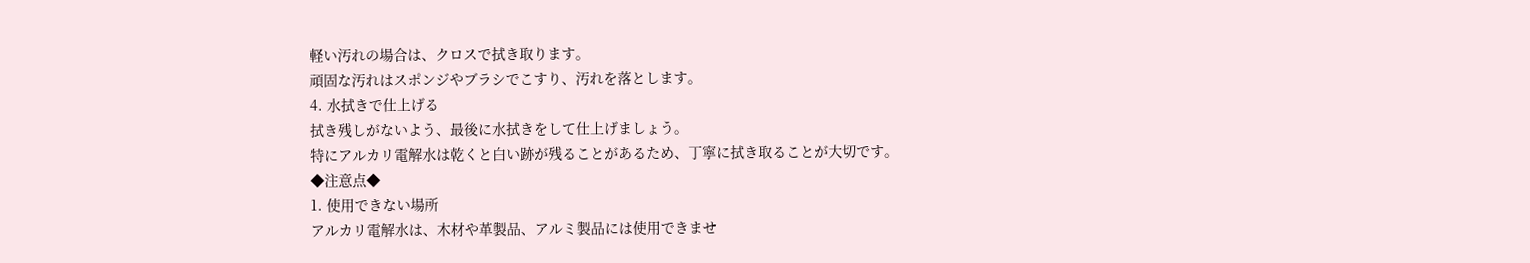軽い汚れの場合は、クロスで拭き取ります。
頑固な汚れはスポンジやブラシでこすり、汚れを落とします。
4. 水拭きで仕上げる
拭き残しがないよう、最後に水拭きをして仕上げましょう。
特にアルカリ電解水は乾くと白い跡が残ることがあるため、丁寧に拭き取ることが大切です。
◆注意点◆
1. 使用できない場所
アルカリ電解水は、木材や革製品、アルミ製品には使用できませ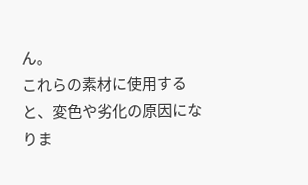ん。
これらの素材に使用すると、変色や劣化の原因になりま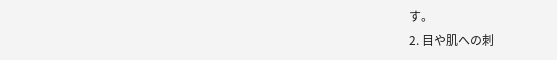す。
2. 目や肌への刺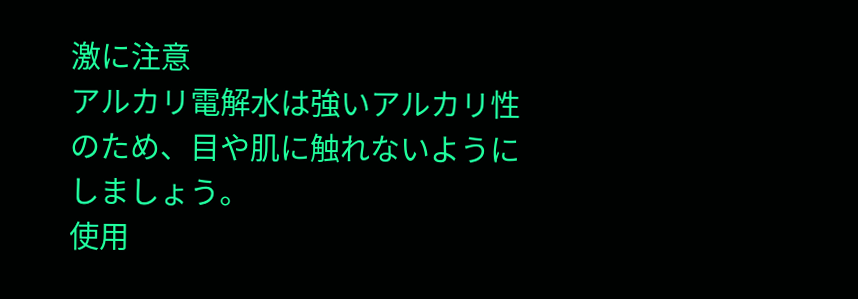激に注意
アルカリ電解水は強いアルカリ性のため、目や肌に触れないようにしましょう。
使用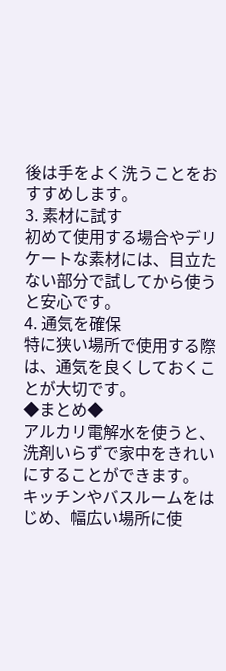後は手をよく洗うことをおすすめします。
3. 素材に試す
初めて使用する場合やデリケートな素材には、目立たない部分で試してから使うと安心です。
4. 通気を確保
特に狭い場所で使用する際は、通気を良くしておくことが大切です。
◆まとめ◆
アルカリ電解水を使うと、洗剤いらずで家中をきれいにすることができます。
キッチンやバスルームをはじめ、幅広い場所に使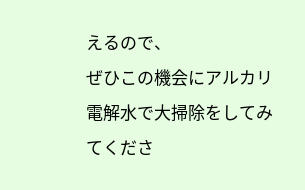えるので、
ぜひこの機会にアルカリ電解水で大掃除をしてみてくださ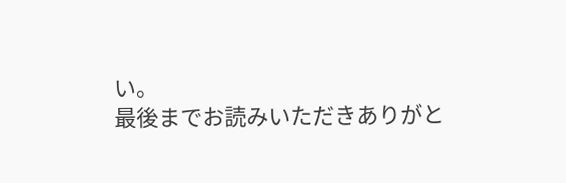い。
最後までお読みいただきありがと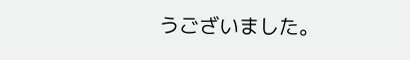うございました。